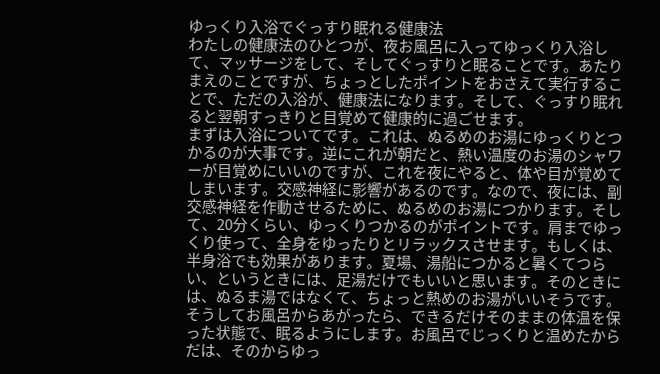ゆっくり入浴でぐっすり眠れる健康法
わたしの健康法のひとつが、夜お風呂に入ってゆっくり入浴して、マッサージをして、そしてぐっすりと眠ることです。あたりまえのことですが、ちょっとしたポイントをおさえて実行することで、ただの入浴が、健康法になります。そして、ぐっすり眠れると翌朝すっきりと目覚めて健康的に過ごせます。
まずは入浴についてです。これは、ぬるめのお湯にゆっくりとつかるのが大事です。逆にこれが朝だと、熱い温度のお湯のシャワーが目覚めにいいのですが、これを夜にやると、体や目が覚めてしまいます。交感神経に影響があるのです。なので、夜には、副交感神経を作動させるために、ぬるめのお湯につかります。そして、20分くらい、ゆっくりつかるのがポイントです。肩までゆっくり使って、全身をゆったりとリラックスさせます。もしくは、半身浴でも効果があります。夏場、湯船につかると暑くてつらい、というときには、足湯だけでもいいと思います。そのときには、ぬるま湯ではなくて、ちょっと熱めのお湯がいいそうです。
そうしてお風呂からあがったら、できるだけそのままの体温を保った状態で、眠るようにします。お風呂でじっくりと温めたからだは、そのからゆっ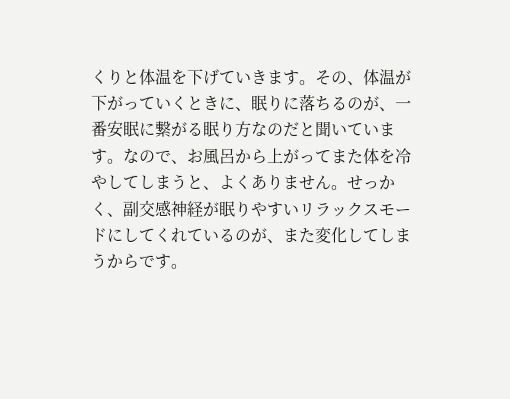くりと体温を下げていきます。その、体温が下がっていくときに、眠りに落ちるのが、一番安眠に繋がる眠り方なのだと聞いています。なので、お風呂から上がってまた体を冷やしてしまうと、よくありません。せっかく、副交感神経が眠りやすいリラックスモードにしてくれているのが、また変化してしまうからです。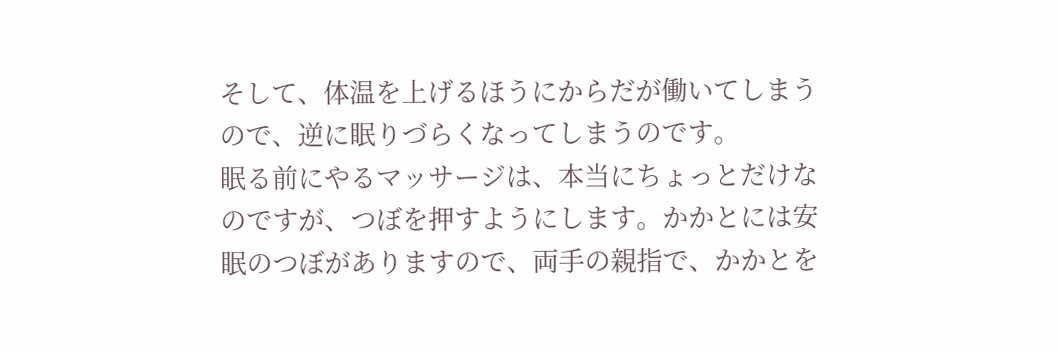そして、体温を上げるほうにからだが働いてしまうので、逆に眠りづらくなってしまうのです。
眠る前にやるマッサージは、本当にちょっとだけなのですが、つぼを押すようにします。かかとには安眠のつぼがありますので、両手の親指で、かかとを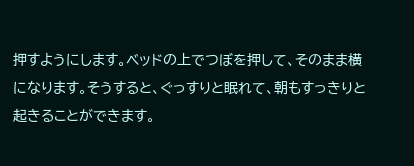押すようにします。ベッドの上でつぼを押して、そのまま横になります。そうすると、ぐっすりと眠れて、朝もすっきりと起きることができます。